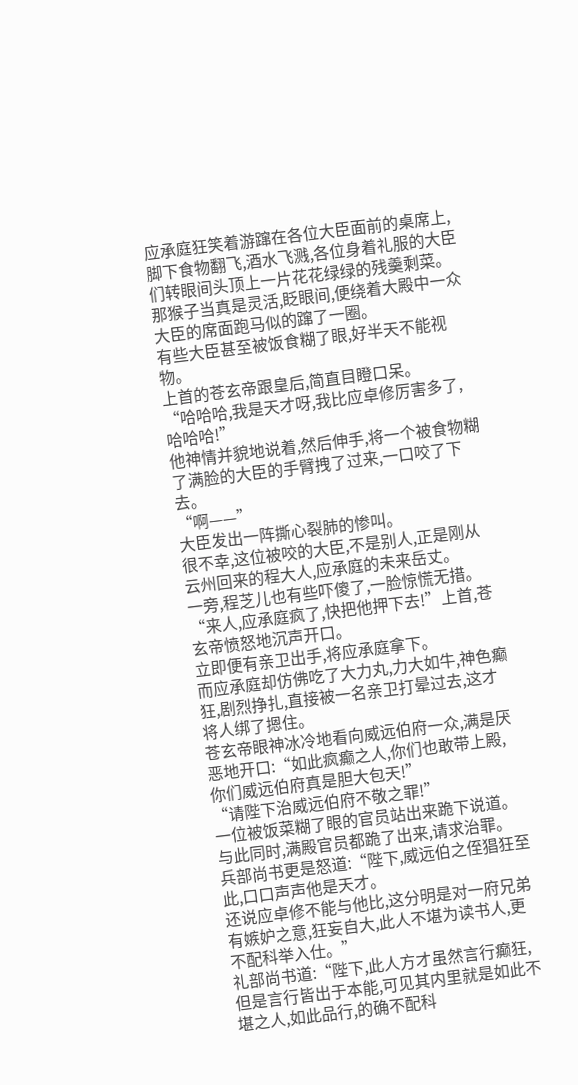应承庭狂笑着游蹿在各位大臣面前的桌席上,脚下食物翻飞,酒水飞溅,各位身着礼服的大臣们转眼间头顶上一片花花绿绿的残羹剩菜。
那猴子当真是灵活,眨眼间,便绕着大殿中一众大臣的席面跑马似的蹿了一圈。
有些大臣甚至被饭食糊了眼,好半天不能视物。
上首的苍玄帝跟皇后,简直目瞪口呆。
“哈哈哈,我是天才呀,我比应卓修厉害多了,哈哈哈!”
他神情并貌地说着,然后伸手,将一个被食物糊了满脸的大臣的手臂拽了过来,一口咬了下去。
“啊——”
大臣发出一阵撕心裂肺的惨叫。
很不幸,这位被咬的大臣,不是别人,正是刚从云州回来的程大人,应承庭的未来岳丈。
一旁,程芝儿也有些吓傻了,一脸惊慌无措。
“来人,应承庭疯了,快把他押下去!”上首,苍玄帝愤怒地沉声开口。
立即便有亲卫出手,将应承庭拿下。
而应承庭却仿佛吃了大力丸,力大如牛,神色癫狂,剧烈挣扎,直接被一名亲卫打晕过去,这才将人绑了摁住。
苍玄帝眼神冰冷地看向威远伯府一众,满是厌恶地开口:“如此疯癫之人,你们也敢带上殿,你们威远伯府真是胆大包天!”
“请陛下治威远伯府不敬之罪!”
一位被饭菜糊了眼的官员站出来跪下说道。
与此同时,满殿官员都跪了出来,请求治罪。
兵部尚书更是怒道:“陛下,威远伯之侄猖狂至此,口口声声他是天才。
还说应卓修不能与他比,这分明是对一府兄弟有嫉妒之意,狂妄自大,此人不堪为读书人,更不配科举入仕。”
礼部尚书道:“陛下,此人方才虽然言行癫狂,但是言行皆出于本能,可见其内里就是如此不堪之人,如此品行,的确不配科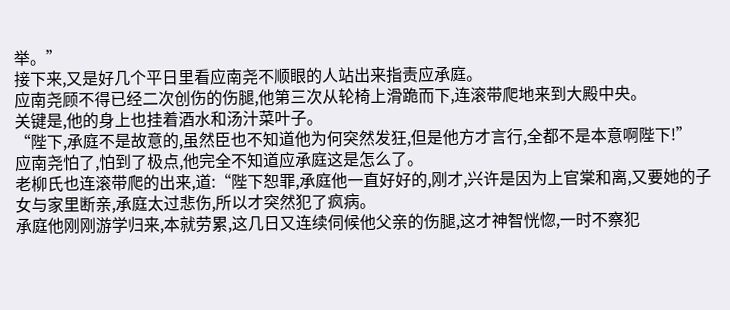举。”
接下来,又是好几个平日里看应南尧不顺眼的人站出来指责应承庭。
应南尧顾不得已经二次创伤的伤腿,他第三次从轮椅上滑跪而下,连滚带爬地来到大殿中央。
关键是,他的身上也挂着酒水和汤汁菜叶子。
“陛下,承庭不是故意的,虽然臣也不知道他为何突然发狂,但是他方才言行,全都不是本意啊陛下!”
应南尧怕了,怕到了极点,他完全不知道应承庭这是怎么了。
老柳氏也连滚带爬的出来,道:“陛下恕罪,承庭他一直好好的,刚才,兴许是因为上官棠和离,又要她的子女与家里断亲,承庭太过悲伤,所以才突然犯了疯病。
承庭他刚刚游学归来,本就劳累,这几日又连续伺候他父亲的伤腿,这才神智恍惚,一时不察犯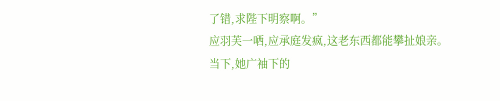了错,求陛下明察啊。”
应羽芙一哂,应承庭发疯,这老东西都能攀扯娘亲。
当下,她广袖下的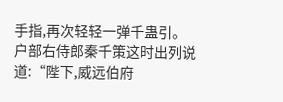手指,再次轻轻一弹千蛊引。
户部右侍郎秦千策这时出列说道:“陛下,威远伯府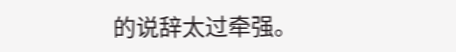的说辞太过牵强。